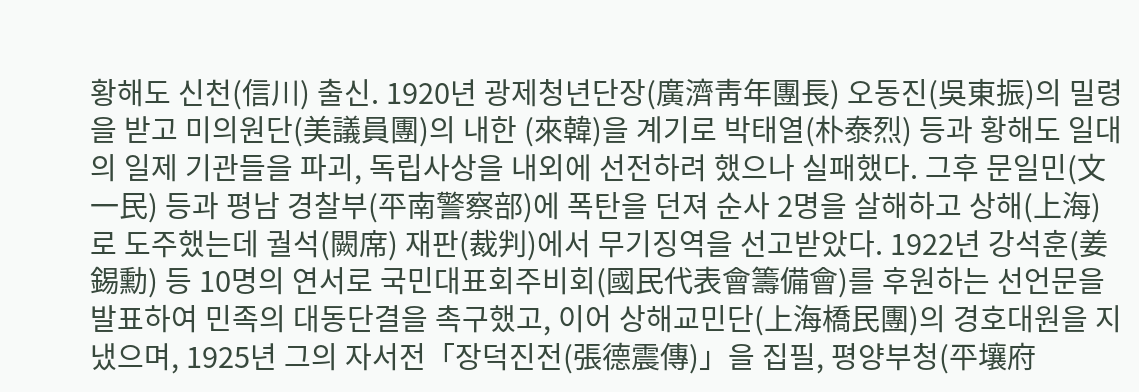황해도 신천(信川) 출신. 1920년 광제청년단장(廣濟靑年團長) 오동진(吳東振)의 밀령을 받고 미의원단(美議員團)의 내한 (來韓)을 계기로 박태열(朴泰烈) 등과 황해도 일대의 일제 기관들을 파괴, 독립사상을 내외에 선전하려 했으나 실패했다. 그후 문일민(文一民) 등과 평남 경찰부(平南警察部)에 폭탄을 던져 순사 2명을 살해하고 상해(上海)로 도주했는데 궐석(闕席) 재판(裁判)에서 무기징역을 선고받았다. 1922년 강석훈(姜錫勳) 등 10명의 연서로 국민대표회주비회(國民代表會籌備會)를 후원하는 선언문을 발표하여 민족의 대동단결을 촉구했고, 이어 상해교민단(上海橋民團)의 경호대원을 지냈으며, 1925년 그의 자서전「장덕진전(張德震傳)」을 집필, 평양부청(平壤府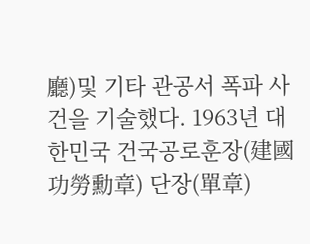廳)및 기타 관공서 폭파 사건을 기술했다. 1963년 대한민국 건국공로훈장(建國功勞勳章) 단장(單章)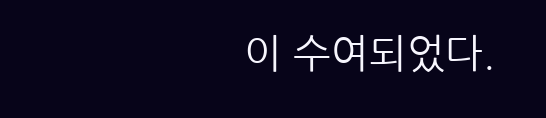이 수여되었다.